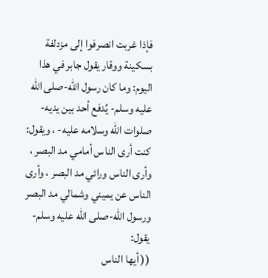فإذا غربت انصرفوا إلى مزدلفة بسكينة ووقار يقول جابر في هذا اليوم: وما كان رسول الله-صلى الله عليه وسلم- يُدفع أحد بين يديه-صلوات الله وسلامه عليه- ، ويقول: كنت أرى الناس أمامي مد البصر ، وأرى الناس ورائي مد البصر ، وأرى الناس عن يميني وشمالي مد البصر ورسول الله-صلى الله عليه وسلم- يقول:
(( أيها الناس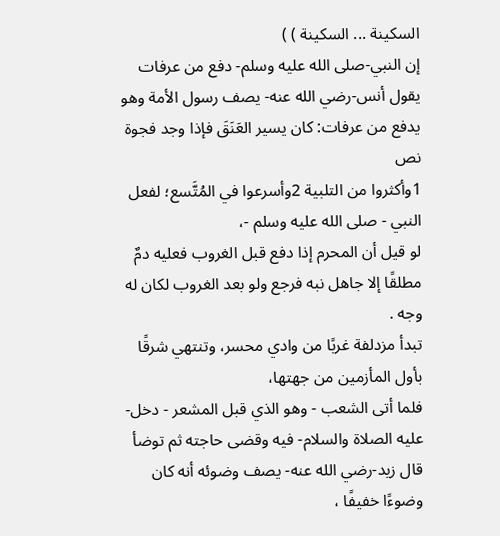السكينة ... السكينة ) )
إن النبي-صلى الله عليه وسلم- دفع من عرفات يقول أنس-رضي الله عنه- يصف رسول الأمة وهو يدفع من عرفات: كان يسير العَنَقَ فإذا وجد فجوة نص
1وأكثروا من التلبية 2وأسرعوا في المُتَّسع؛ لفعل النبي - صلى الله عليه وسلم -،
لو قيل أن المحرم إذا دفع قبل الغروب فعليه دمٌ مطلقًا إلا جاهل نبه فرجع ولو بعد الغروب لكان له وجه .
تبدأ مزدلفة غربًا من وادي محسر، وتنتهي شرقًا بأول المأزمين من جهتها،
فلما أتى الشعب - وهو الذي قبل المشعر - دخل-عليه الصلاة والسلام- فيه وقضى حاجته ثم توضأ قال زيد-رضي الله عنه- يصف وضوئه أنه كان وضوءًا خفيفًا ،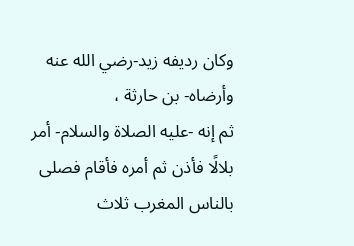وكان رديفه زيد-رضي الله عنه وأرضاه- بن حارثة ،
ثم إنه -عليه الصلاة والسلام- أمر بلالًا فأذن ثم أمره فأقام فصلى بالناس المغرب ثلاث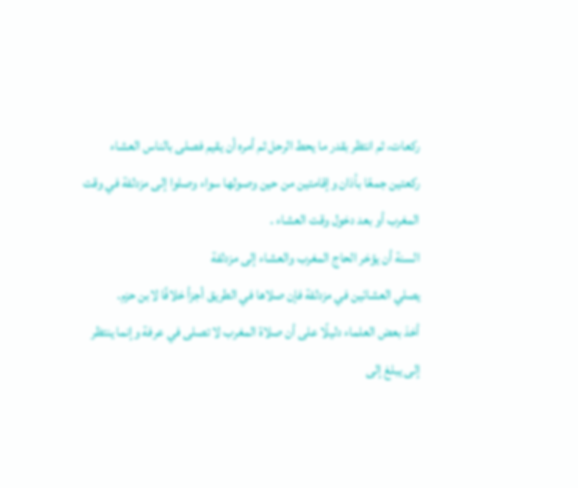ركعات، ثم انتظر بقدر ما يحط الرحل ثم أمره أن يقيم فصلى بالناس العشاء ركعتين جمعًا بأذان وإقامتين من حين وصولها سواء وصلوا إلى مزدلفة في وقت المغرب أو بعد دخول وقت العشاء .
السنة أن يؤخر الحاج المغرب والعشاء إلى مزدلفة
يصلي العشائين في مزدلفة فإن صلاها في الطريق أجزأ خلافًا لابن حزم.
أخذ بعض العلماء دليلًا على أن صلاة المغرب لا تصلى في عرفة وإنما ينتظر إلى يبلغ إلى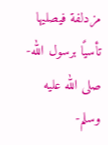مزدلفة فيصليها تأسيًا برسول الله-صلى الله عليه وسلم-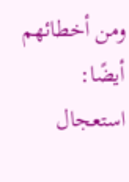ومن أخطائهم أيضًا: استعجال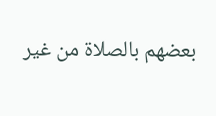بعضهم بالصلاة من غير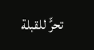تحرٍّ للقبلة